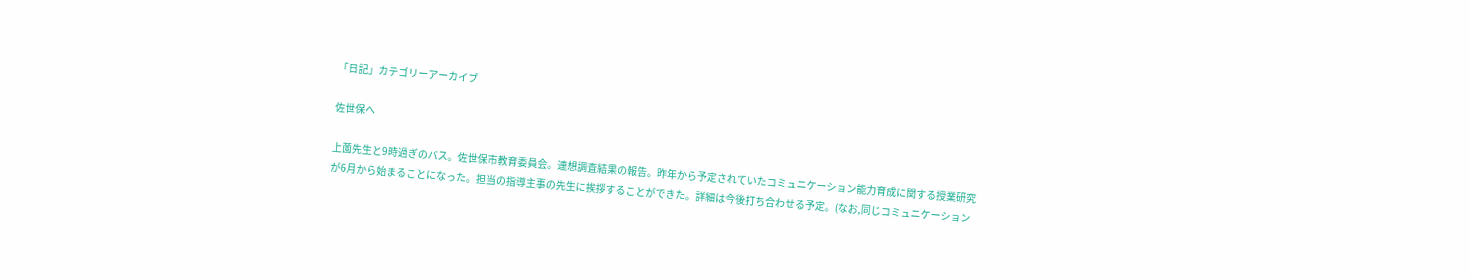「日記」カテゴリーアーカイブ

佐世保へ

上薗先生と9時過ぎのバス。佐世保市教育委員会。連想調査結果の報告。昨年から予定されていたコミュニケーション能力育成に関する授業研究が6月から始まることになった。担当の指導主事の先生に挨拶することができた。詳細は今後打ち合わせる予定。(なお,同じコミュニケーション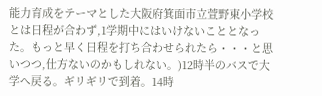能力育成をテーマとした大阪府箕面市立萱野東小学校とは日程が合わず,1学期中にはいけないこととなった。もっと早く日程を打ち合わせられたら・・・と思いつつ,仕方ないのかもしれない。)12時半のバスで大学へ戻る。ギリギリで到着。14時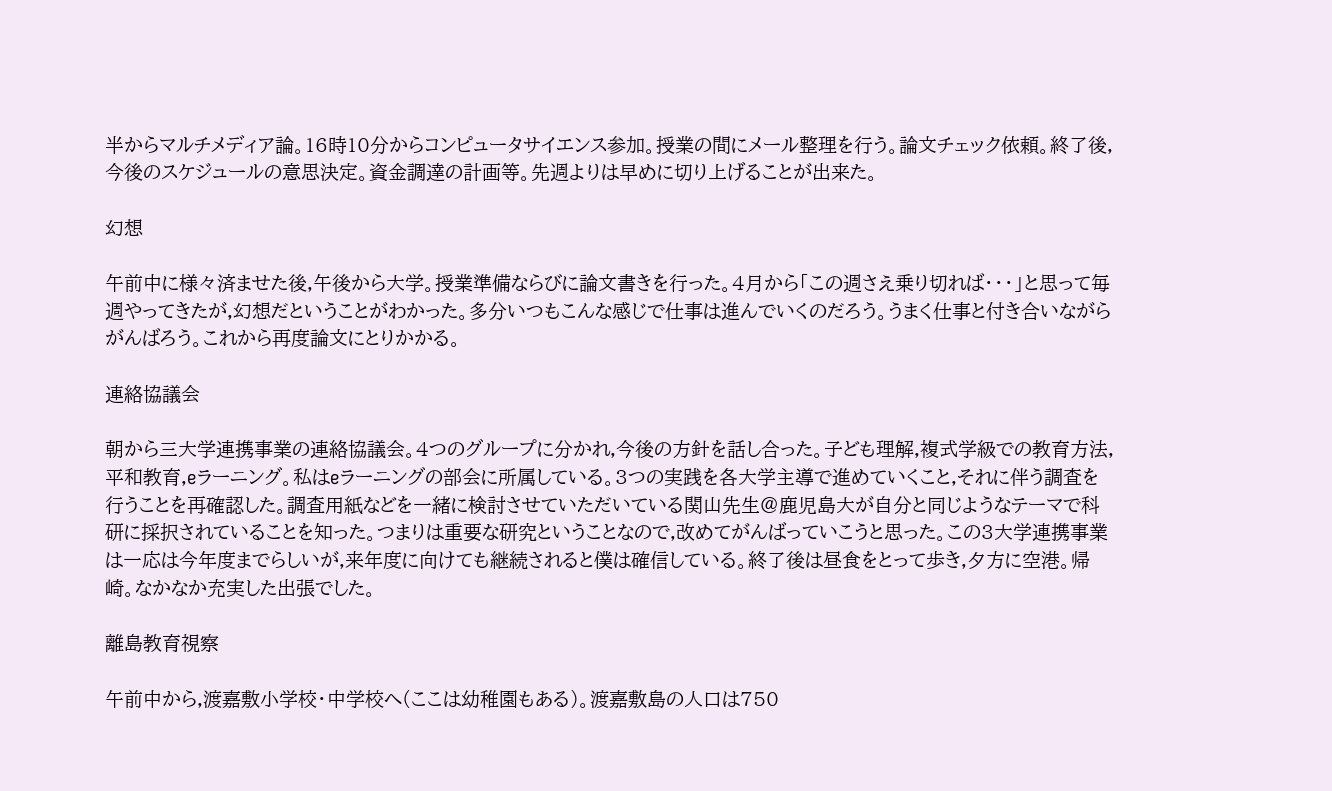半からマルチメディア論。16時10分からコンピュータサイエンス参加。授業の間にメール整理を行う。論文チェック依頼。終了後,今後のスケジュールの意思決定。資金調達の計画等。先週よりは早めに切り上げることが出来た。

幻想

午前中に様々済ませた後,午後から大学。授業準備ならびに論文書きを行った。4月から「この週さえ乗り切れば・・・」と思って毎週やってきたが,幻想だということがわかった。多分いつもこんな感じで仕事は進んでいくのだろう。うまく仕事と付き合いながらがんばろう。これから再度論文にとりかかる。

連絡協議会

朝から三大学連携事業の連絡協議会。4つのグループに分かれ,今後の方針を話し合った。子ども理解,複式学級での教育方法,平和教育,eラーニング。私はeラーニングの部会に所属している。3つの実践を各大学主導で進めていくこと,それに伴う調査を行うことを再確認した。調査用紙などを一緒に検討させていただいている関山先生@鹿児島大が自分と同じようなテーマで科研に採択されていることを知った。つまりは重要な研究ということなので,改めてがんばっていこうと思った。この3大学連携事業は一応は今年度までらしいが,来年度に向けても継続されると僕は確信している。終了後は昼食をとって歩き,夕方に空港。帰崎。なかなか充実した出張でした。

離島教育視察

午前中から,渡嘉敷小学校・中学校へ(ここは幼稚園もある)。渡嘉敷島の人口は750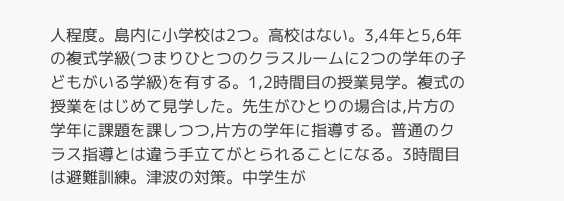人程度。島内に小学校は2つ。高校はない。3,4年と5,6年の複式学級(つまりひとつのクラスルームに2つの学年の子どもがいる学級)を有する。1,2時間目の授業見学。複式の授業をはじめて見学した。先生がひとりの場合は,片方の学年に課題を課しつつ,片方の学年に指導する。普通のクラス指導とは違う手立てがとられることになる。3時間目は避難訓練。津波の対策。中学生が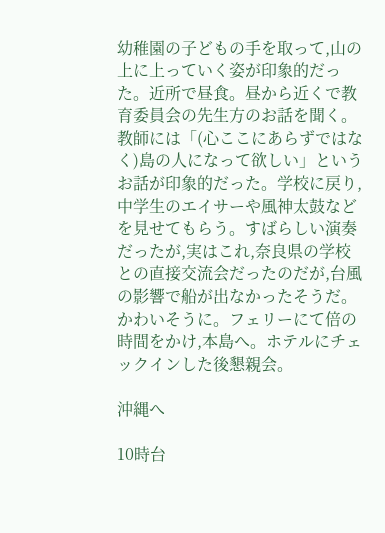幼稚園の子どもの手を取って,山の上に上っていく姿が印象的だった。近所で昼食。昼から近くで教育委員会の先生方のお話を聞く。教師には「(心ここにあらずではなく)島の人になって欲しい」というお話が印象的だった。学校に戻り,中学生のエイサーや風神太鼓などを見せてもらう。すばらしい演奏だったが,実はこれ,奈良県の学校との直接交流会だったのだが,台風の影響で船が出なかったそうだ。かわいそうに。フェリーにて倍の時間をかけ,本島へ。ホテルにチェックインした後懇親会。

沖縄へ

10時台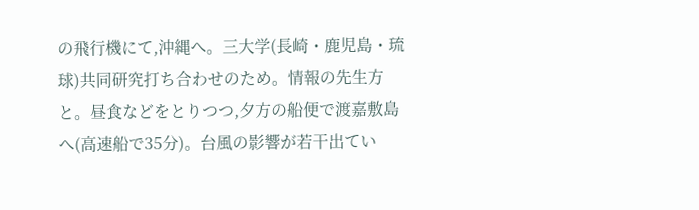の飛行機にて,沖縄へ。三大学(長崎・鹿児島・琉球)共同研究打ち合わせのため。情報の先生方と。昼食などをとりつつ,夕方の船便で渡嘉敷島へ(高速船で35分)。台風の影響が若干出てい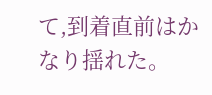て,到着直前はかなり揺れた。